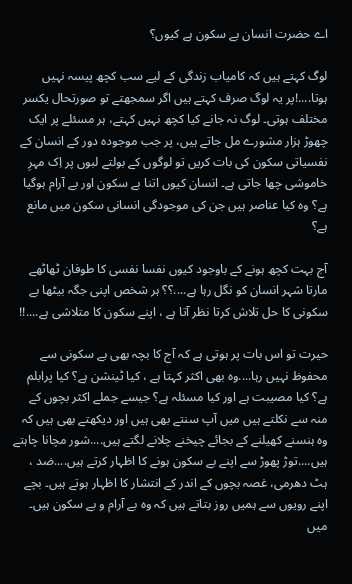اے حضرت انسان بے سکون ہے کیوں؟

لوگ کہتے ہیں کہ کامیاب زندگی کے لیے سب کچھ پیسہ نہیں ہوتا....!پر یہ لوگ صرف کہتے ہیں اگر سمجھتے تو صورتحال یکسر مختلف ہوتی۔ لوگ نہ جانے کیا کچھ نہیں کہتے، ہر مسئلے پر ایک چھوڑ ہزار مشورے مل جاتے ہیں، پر جب موجودہ دور کے انسان کے نفسیاتی سکون کی بات کریں تو لوگوں کے بولتے لبوں پر اِک مہرِ خاموشی چھا جاتی ہے۔ انسان کیوں اتنا بے سکون اور بے آرام ہوگیا ہے؟ وہ کیا عناصر ہیں جن کی موجودگی انسانی سکون میں مانع ہے؟

آج بہت کچھ ہونے کے باوجود کیوں نفسا نفسی کا طوفان ٹھاٹھے مارتا شہر انسان کو نگل رہا ہے....؟؟ ہر شخص اپنی جگہ بیٹھا بے سکونی کا حل تلاش کرتا نظر آتا ہے ، اپنے سکون کا متلاشی ہے....!!

حیرت تو اس بات پر ہوتی ہے کہ آج کا بچہ بھی بے سکونی سے محفوظ نہیں رہا....وہ بھی اکثر کہتا ہے ، کیا ٹینشن ہے؟ کیا پرابلم ہے؟ کیا مصیبت ہے اور کیا مسئلہ ہے؟ جیسے جملے اکثر بچوں کے منہ سے نکلتے ہیں میں آپ سنتے بھی ہیں اور دیکھتے بھی ہیں کہ وہ ہنسنے کھیلنے کے بجائے چیخنے چلانے لگتے ہیں....شور مچانا چاہتے ہیں....توڑ پھوڑ سے اپنے بے سکون ہونے کا اظہار کرتے ہیں....ضد ، ہٹ دھرمی، غصہ بچوں کے اندر کے انتشار کا اظہار ہوتے ہیں۔ بچے اپنے رویوں سے ہمیں روز بتاتے ہیں کہ وہ بے آرام و بے سکون ہیں۔ میں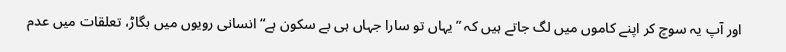اور آپ یہ سوچ کر اپنے کاموں میں لگ جاتے ہیں کہ ”یہاں تو سارا جہاں ہی بے سکون ہے“ انسانی رویوں میں بگاڑ، تعلقات میں عدم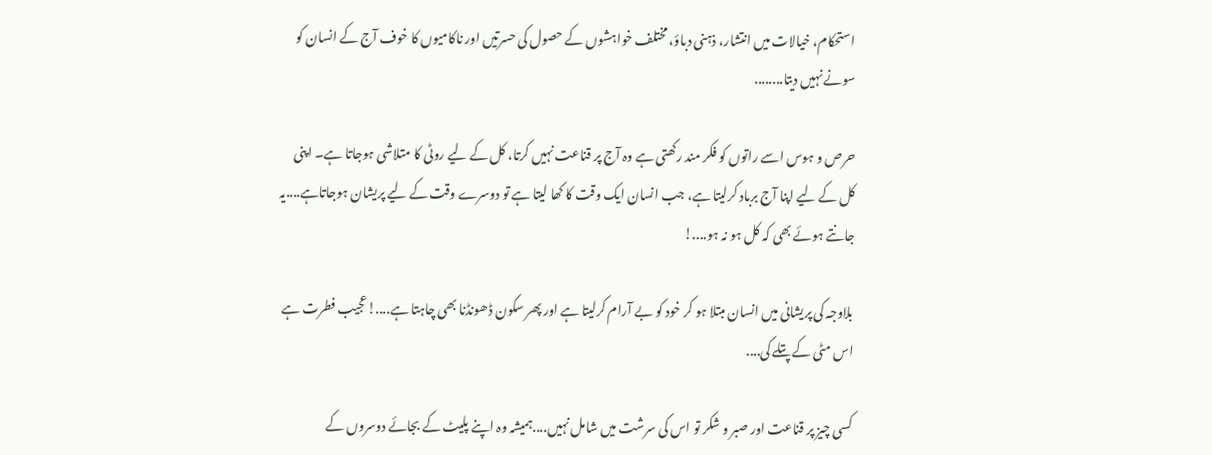استحکام، خیالات میں انتشار، ذہنی دباؤ، مختلف خواہشوں کے حصول کی حسرتیں اور ناکامیوں کا خوف آج کے انسان کو سونے نہیں دیتا........

حرص و ہوس اسے راتوں کو فکر مند رکھتی ہے وہ آج پر قناعت نہیں کرتا، کل کے لیے روٹی کا متلاشی ہوجاتا ہے۔ اپنی کل کے لیے اپنا آج برباد کرلیتا ہے، جب انسان ایک وقت کا کھا لیتا ہے تو دوسرے وقت کے لیے پریشان ہوجاتاہے....یہ جانتے ہوئے بھی کہ کل ہو نہ ہو....!

بلاوجہ کی پریشانی میں انسان مبتلا ہو کر خود کو بے آرام کرلیتا ہے اور پھر سکون ڈھونڈنا بھی چاہتا ہے....!عجیب فطرت ہے اس مٹی کے پتلے کی....

کسی چیز پر قناعت اور صبر و شکر تو اس کی سرشت میں شامل نہیں....ہمیشہ وہ اپنے پلیٹ کے بجائے دوسروں کے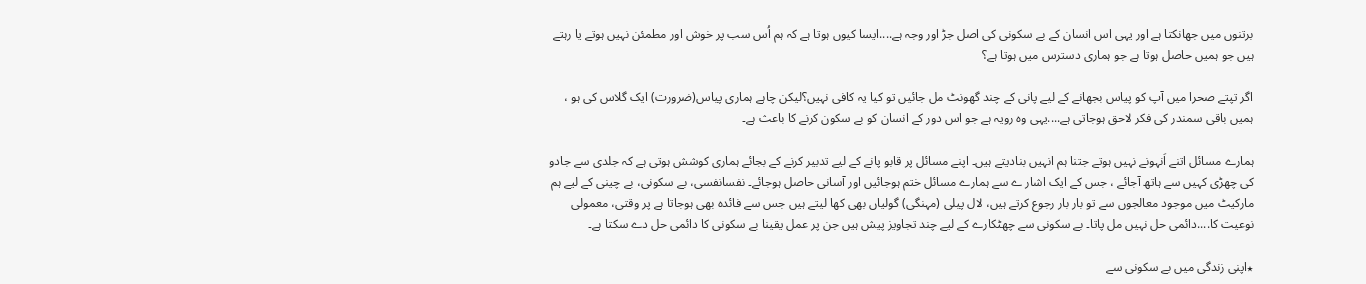برتنوں میں جھانکتا ہے اور یہی اس انسان کے بے سکونی کی اصل جڑ اور وجہ ہے....ایسا کیوں ہوتا ہے کہ ہم اُس سب پر خوش اور مطمئن نہیں ہوتے یا رہتے ہیں جو ہمیں حاصل ہوتا ہے جو ہماری دسترس میں ہوتا ہے؟

اگر تپتے صحرا میں آپ کو پیاس بجھانے کے لیے پانی کے چند گھونٹ مل جائیں تو کیا یہ کافی نہیں؟لیکن چاہے ہماری پیاس(ضرورت) ایک گلاس کی ہو ، ہمیں باقی سمندر کی فکر لاحق ہوجاتی ہے....یہی وہ رویہ ہے جو اس دور کے انسان کو بے سکون کرنے کا باعث ہے۔

ہمارے مسائل اتنے اَنہونے نہیں ہوتے جتنا ہم انہیں بنادیتے ہیں۔ اپنے مسائل پر قابو پانے کے لیے تدبیر کرنے کے بجائے ہماری کوشش ہوتی ہے کہ جلدی سے جادو کی چھڑی کہیں سے ہاتھ آجائے ، جس کے ایک اشار ے سے ہمارے مسائل ختم ہوجائیں اور آسانی حاصل ہوجائے۔ نفسانفسی، بے سکونی، بے چینی کے لیے ہم مارکیٹ میں موجود معالجوں سے تو بار بار رجوع کرتے ہیں، لال پیلی (مہنگی) گولیاں بھی کھا لیتے ہیں جس سے فائدہ بھی ہوجاتا ہے پر وقتی، معمولی نوعیت کا....دائمی حل نہیں مل پاتا۔ بے سکونی سے چھٹکارے کے لیے چند تجاویز پیش ہیں جن پر عمل یقینا بے سکونی کا دائمی حل دے سکتا ہے۔

٭اپنی زندگی میں بے سکونی سے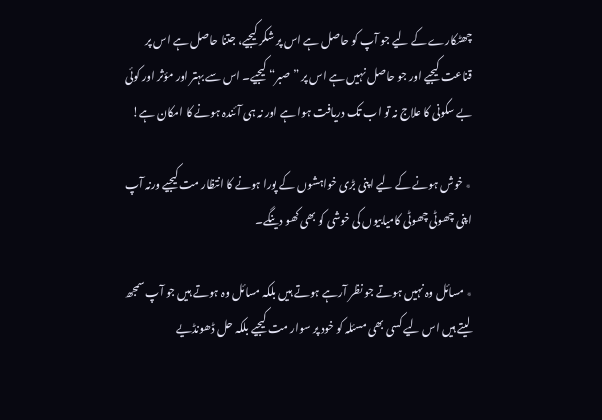چھٹکارے کے لیے جو آپ کو حاصل ہے اس پر شکر کیجیے، جتنا حاصل ہے اس پر قناعت کیجیے اور جو حاصل نہیں ہے اس پر ”صبر“ کیجیے۔ اس سے بہتر اور مؤثر اور کوئی بے سکونی کا علاج نہ تو اب تک دریافت ہوا ہے اور نہ ہی آئندہ ہونے کا امکان ہے!

٭ خوش ہونے کے لیے اپنی بڑی خواہشوں کے پورا ہونے کا انتظار مت کیجیے ورنہ آپ اپنی چھوٹی چھوٹی کامیابیوں کی خوشی کو بھی کھو دینگے۔

٭ مسائل وہ نہیں ہوتے جو نظر آرہے ہوتے ہیں بلکہ مسائل وہ ہوتے ہیں جو آپ سمجھ لیتے ہیں اس لیے کسی بھی مسئلہ کو خود پر سوار مت کیجیے بلکہ حل ڈھونڈیے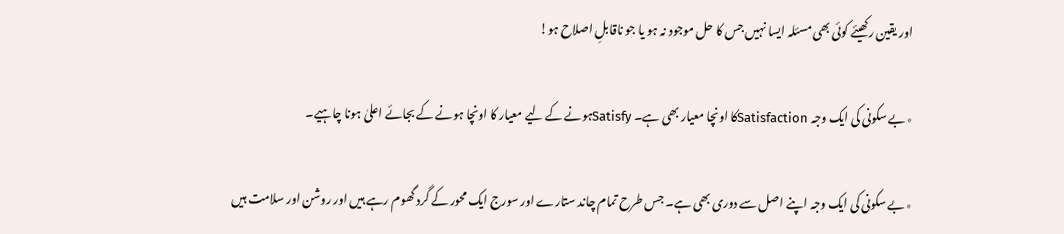اور یقین رکھیئے کوئی بھی مسئلہ ایسا نہیں جس کا حل موجود نہ ہو یا جو ناقابلِ اصلاح ہو!

٭بے سکونی کی ایک وجہ Satisfactionکا اونچا معیار بھی ہے۔ Satisfyہونے کے لیے معیار کا اونچا ہونے کے بجائے اعلیٰ ہونا چاہیے۔

٭بے سکونی کی ایک وجہ اپنے اصل سے دوری بھی ہے۔ جس طرح تمام چاند ستارے اور سورج ایک محور کے گرد گھوم رہے ہیں اور روشن اور سلامت ہیں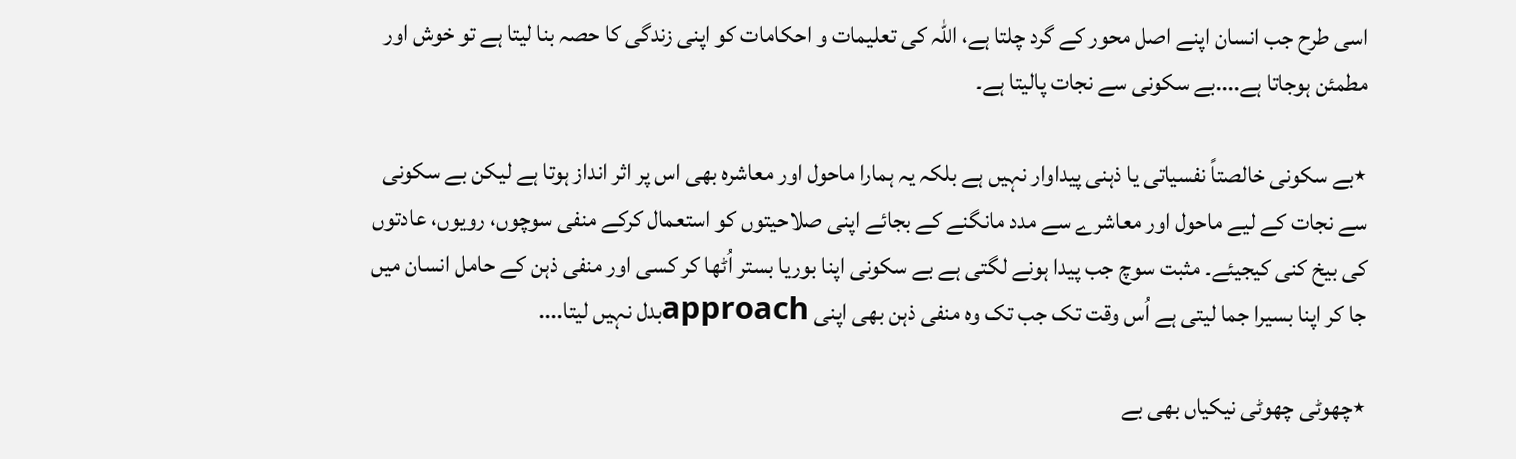اسی طرح جب انسان اپنے اصل محور کے گرد چلتا ہے، اللہ کی تعلیمات و احکامات کو اپنی زندگی کا حصہ بنا لیتا ہے تو خوش اور مطمئن ہوجاتا ہے....بے سکونی سے نجات پالیتا ہے۔

٭بے سکونی خالصتاً نفسیاتی یا ذہنی پیداوار نہیں ہے بلکہ یہ ہمارا ماحول اور معاشرہ بھی اس پر اثر انداز ہوتا ہے لیکن بے سکونی سے نجات کے لیے ماحول اور معاشرے سے مدد مانگنے کے بجائے اپنی صلاحیتوں کو استعمال کرکے منفی سوچوں، رویوں، عادتوں کی بیخ کنی کیجیئے۔ مثبت سوچ جب پیدا ہونے لگتی ہے بے سکونی اپنا بوریا بستر اُٹھا کر کسی اور منفی ذہن کے حامل انسان میں جا کر اپنا بسیرا جما لیتی ہے اُس وقت تک جب تک وہ منفی ذہن بھی اپنی approachبدل نہیں لیتا....

٭چھوٹی چھوٹی نیکیاں بھی بے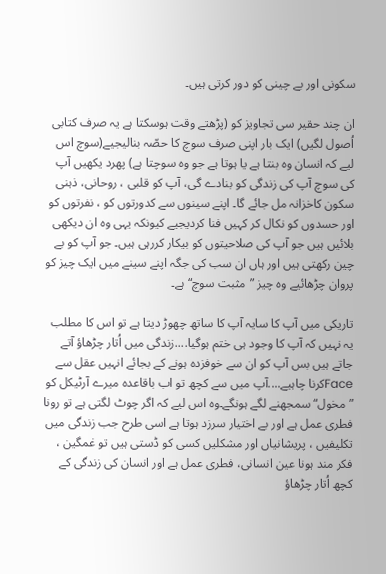سکونی اور بے چینی کو دور کرتی ہیں۔

ان چند حقیر سی تجاویز کو (پڑھتے وقت ہوسکتا ہے یہ صرف کتابی اُصول لگیں) ایک بار اپنی صرف سوچ کا حصّہ بنالیجیے(سوچ اس لیے کہ انسان وہ بنتا ہے یا ہوتا ہے جو وہ سوچتا ہے) پھرد یکھیں آپ کی سوچ آپ کی زندگی کو بنادے گی، آپ کو قلبی ، روحانی، ذہنی سکون کاخزانہ مل جائے گا۔ اپنے سینوں سے کدورتوں کو ، نفرتوں کو اور حسدوں کو نکال کر کہیں فنا کردیجیے کیونکہ یہی وہ ان دیکھی بلائیں ہیں جو آپ کی صلاحیتوں کو بیکار کررہی ہیں۔ جو آپ کو بے چین رکھتی ہیں اور ہاں ان سب کی جگہ اپنے سینے میں ایک چیز کو پروان چڑھائیے وہ چیز ”مثبت سوچ“ ہے۔

تاریکی میں آپ کا سایہ آپ کا ساتھ چھوڑ دیتا ہے تو اس کا مطلب یہ نہیں کہ آپ کا وجود ہی ختم ہوگیا....زندگی میں اُتار چڑھاؤ آتے جاتے ہیں بس آپ کو ان سے خوفزدہ ہونے کے بجائے انہیں عقل سے Faceکرنا چاہیے....آپ میں سے کچھ تو اب باقاعدہ میرے آرٹیکل کو ”مخول“ سمجھنے لگے ہونگے۔وہ اس لیے کہ اگر چوٹ لگتی ہے تو رونا فطری عمل ہے اور بے اختیار سرزد ہوتا ہے اسی طرح جب زندگی میں تکلیفیں ، پریشانیاں اور مشکلیں کسی کو ڈستی ہیں تو غمگین ، فکر مند ہونا عین انسانی، فطری عمل ہے اور انسان کی زندگی کے کچھ اُتار چڑھاؤ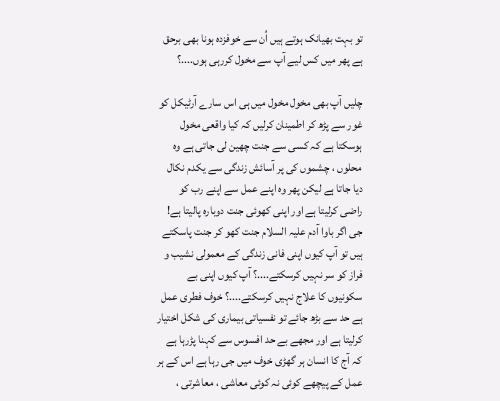تو بہت بھیانک ہوتے ہیں اُن سے خوفزدہ ہونا بھی برحق ہے پھر میں کس لیے آپ سے مخول کررہی ہوں....؟

چلیں آپ بھی مخول مخول میں ہی اس سارے آرٹیکل کو غور سے پڑھ کر اطمینان کرلیں کہ کیا واقعی مخول ہوسکتا ہے کہ کسی سے جنت چھین لی جاتی ہے وہ محلوں ، چشموں کی پر آسائش زندگی سے یکدم نکال دیا جاتا ہے لیکن پھر وہ اپنے عمل سے اپنے رب کو راضی کرلیتا ہے اور اپنی کھوئی جنت دوبارہ پالیتا ہے! جی اگر باوا آدم علیہ السلام جنت کھو کر جنت پاسکتے ہیں تو آپ کیوں اپنی فانی زندگی کے معمولی نشیب و فراز کو سر نہیں کرسکتے....؟ آپ کیوں اپنی بے سکونیوں کا علاج نہیں کرسکتے....؟ خوف فطری عمل ہے حد سے بڑھ جائے تو نفسیاتی بیماری کی شکل اختیار کرلیتا ہے اور مجھے بے حد افسوس سے کہنا پڑرہا ہے کہ آج کا انسان ہر گھڑی خوف میں جی رہا ہے اس کے ہر عمل کے پیچھے کوئی نہ کوئی معاشی ، معاشرتی ،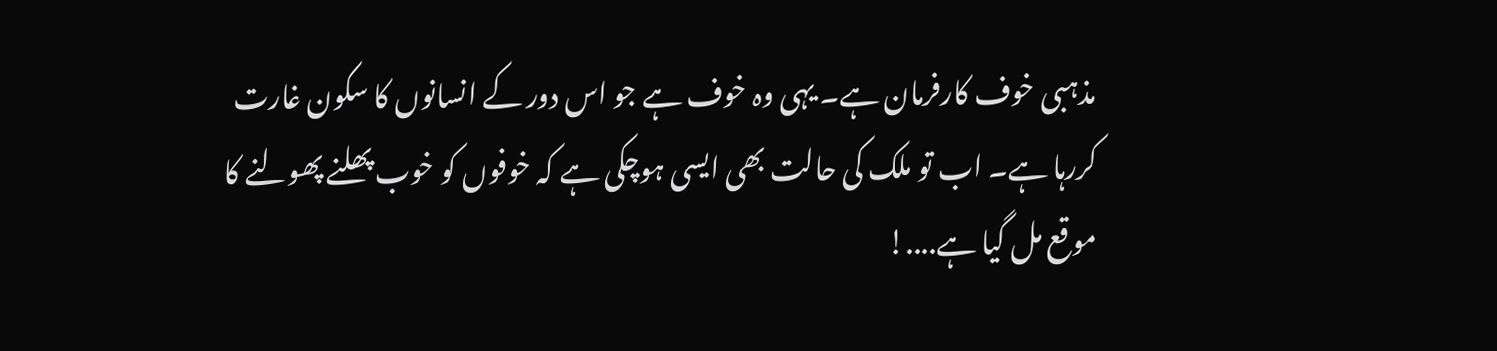مذہبی خوف کارفرمان ہے۔ یہی وہ خوف ہے جو اس دور کے انسانوں کا سکون غارت کررہا ہے۔ اب تو ملک کی حالت بھی ایسی ہوچکی ہے کہ خوفوں کو خوب پھلنے پھولنے کا موقع مل گیا ہے....!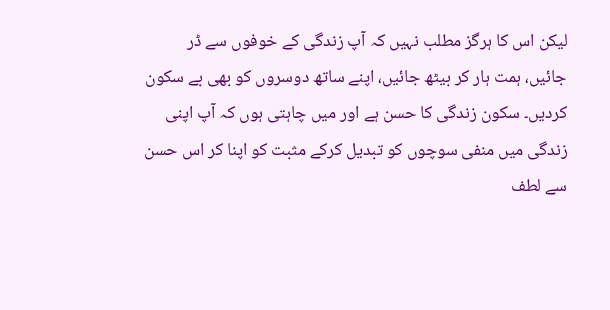لیکن اس کا ہرگز مطلب نہیں کہ آپ زندگی کے خوفوں سے ڈر جائیں، ہمت ہار کر بیٹھ جائیں، اپنے ساتھ دوسروں کو بھی بے سکون کردیں۔ سکون زندگی کا حسن ہے اور میں چاہتی ہوں کہ آپ اپنی زندگی میں منفی سوچوں کو تبدیل کرکے مثبت کو اپنا کر اس حسن سے لطف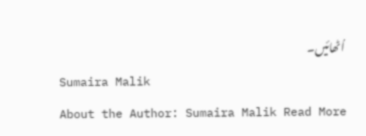اُٹھائیں۔
Sumaira Malik
About the Author: Sumaira Malik Read More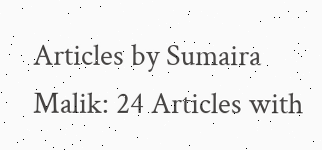Articles by Sumaira Malik: 24 Articles with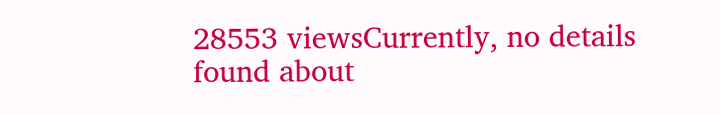28553 viewsCurrently, no details found about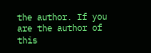the author. If you are the author of this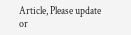Article, Please update or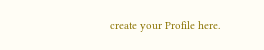create your Profile here.